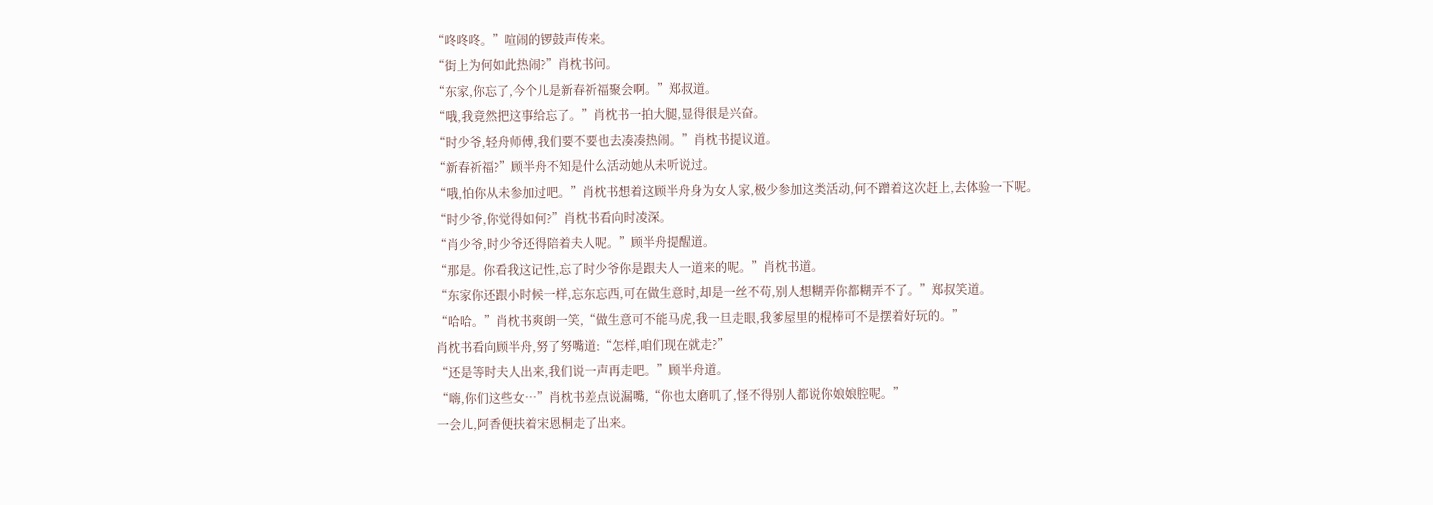“咚咚咚。”喧闹的锣鼓声传来。
“街上为何如此热闹?”肖枕书问。
“东家,你忘了,今个儿是新春祈福聚会啊。”郑叔道。
“哦,我竟然把这事给忘了。”肖枕书一拍大腿,显得很是兴奋。
“时少爷,轻舟师傅,我们要不要也去凑凑热闹。”肖枕书提议道。
“新春祈福?”顾半舟不知是什么活动她从未听说过。
“哦,怕你从未参加过吧。”肖枕书想着这顾半舟身为女人家,极少参加这类活动,何不蹭着这次赶上,去体验一下呢。
“时少爷,你觉得如何?”肖枕书看向时凌深。
“肖少爷,时少爷还得陪着夫人呢。”顾半舟提醒道。
“那是。你看我这记性,忘了时少爷你是跟夫人一道来的呢。”肖枕书道。
“东家你还跟小时候一样,忘东忘西,可在做生意时,却是一丝不苟,别人想糊弄你都糊弄不了。”郑叔笑道。
“哈哈。”肖枕书爽朗一笑,“做生意可不能马虎,我一旦走眼,我爹屋里的棍棒可不是摆着好玩的。”
肖枕书看向顾半舟,努了努嘴道:“怎样,咱们现在就走?”
“还是等时夫人出来,我们说一声再走吧。”顾半舟道。
“嗨,你们这些女…”肖枕书差点说漏嘴,“你也太磨叽了,怪不得别人都说你娘娘腔呢。”
一会儿,阿香便扶着宋恩桐走了出来。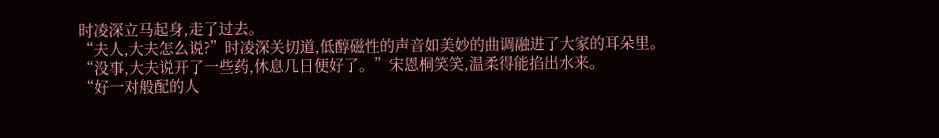时凌深立马起身,走了过去。
“夫人,大夫怎么说?”时凌深关切道,低醇磁性的声音如美妙的曲调融进了大家的耳朵里。
“没事,大夫说开了一些药,休息几日便好了。”宋恩桐笑笑,温柔得能掐出水来。
“好一对般配的人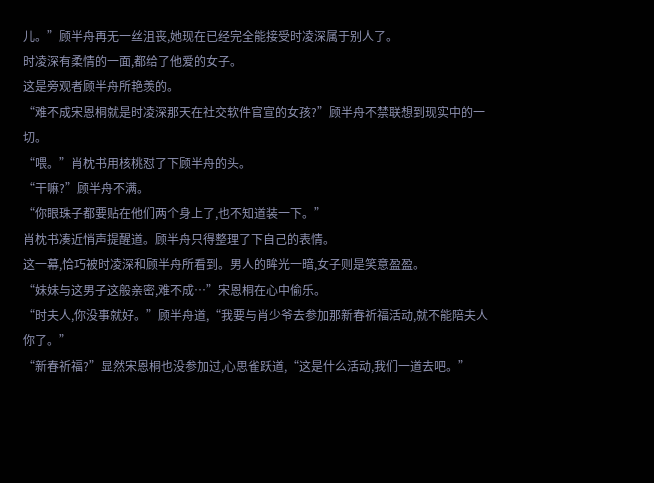儿。”顾半舟再无一丝沮丧,她现在已经完全能接受时凌深属于别人了。
时凌深有柔情的一面,都给了他爱的女子。
这是旁观者顾半舟所艳羡的。
“难不成宋恩桐就是时凌深那天在社交软件官宣的女孩?”顾半舟不禁联想到现实中的一切。
“喂。”肖枕书用核桃怼了下顾半舟的头。
“干嘛?”顾半舟不满。
“你眼珠子都要贴在他们两个身上了,也不知道装一下。”
肖枕书凑近悄声提醒道。顾半舟只得整理了下自己的表情。
这一幕,恰巧被时凌深和顾半舟所看到。男人的眸光一暗,女子则是笑意盈盈。
“妹妹与这男子这般亲密,难不成…”宋恩桐在心中偷乐。
“时夫人,你没事就好。”顾半舟道,“我要与肖少爷去参加那新春祈福活动,就不能陪夫人你了。”
“新春祈福?”显然宋恩桐也没参加过,心思雀跃道,“这是什么活动,我们一道去吧。”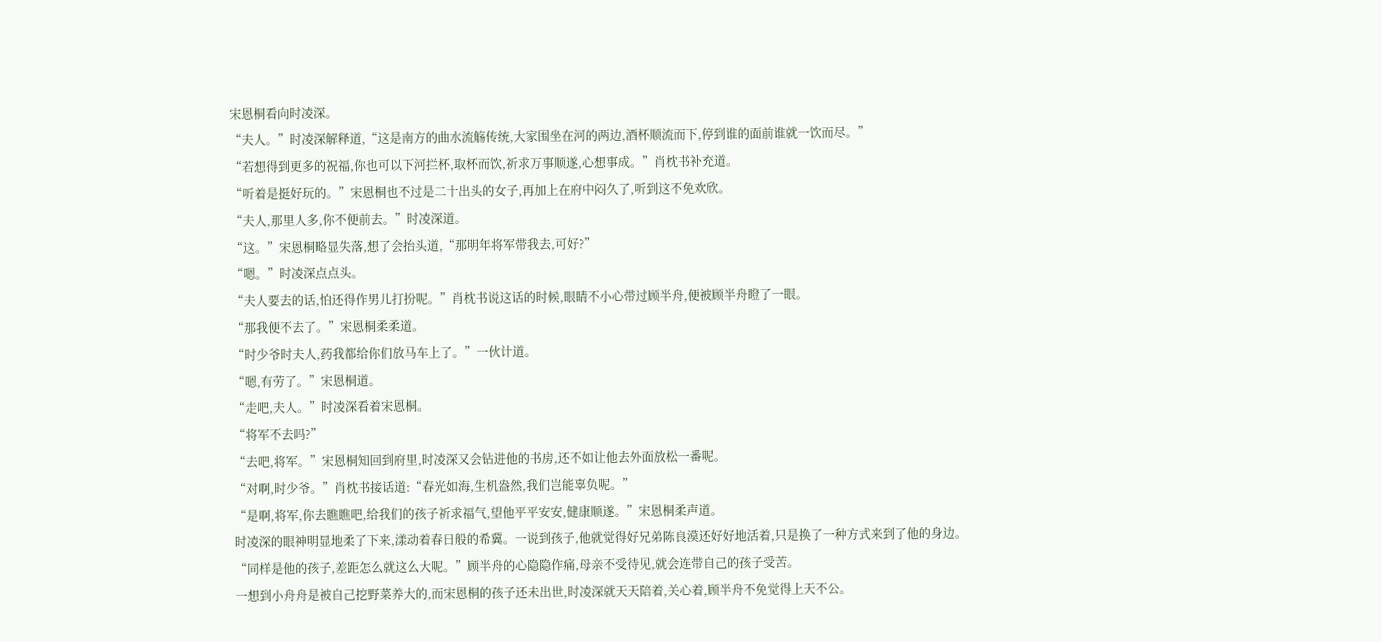宋恩桐看向时凌深。
“夫人。”时凌深解释道,“这是南方的曲水流觞传统,大家围坐在河的两边,酒杯顺流而下,停到谁的面前谁就一饮而尽。”
“若想得到更多的祝福,你也可以下河拦杯,取杯而饮,祈求万事顺遂,心想事成。”肖枕书补充道。
“听着是挺好玩的。”宋恩桐也不过是二十出头的女子,再加上在府中闷久了,听到这不免欢欣。
“夫人,那里人多,你不便前去。”时凌深道。
“这。”宋恩桐略显失落,想了会抬头道,“那明年将军带我去,可好?”
“嗯。”时凌深点点头。
“夫人要去的话,怕还得作男儿打扮呢。”肖枕书说这话的时候,眼睛不小心带过顾半舟,便被顾半舟瞪了一眼。
“那我便不去了。”宋恩桐柔柔道。
“时少爷时夫人,药我都给你们放马车上了。”一伙计道。
“嗯,有劳了。”宋恩桐道。
“走吧,夫人。”时凌深看着宋恩桐。
“将军不去吗?”
“去吧,将军。”宋恩桐知回到府里,时凌深又会钻进他的书房,还不如让他去外面放松一番呢。
“对啊,时少爷。”肖枕书接话道:“春光如海,生机盎然,我们岂能辜负呢。”
“是啊,将军,你去瞧瞧吧,给我们的孩子祈求福气,望他平平安安,健康顺遂。”宋恩桐柔声道。
时凌深的眼神明显地柔了下来,漾动着春日般的希冀。一说到孩子,他就觉得好兄弟陈良漠还好好地活着,只是换了一种方式来到了他的身边。
“同样是他的孩子,差距怎么就这么大呢。”顾半舟的心隐隐作痛,母亲不受待见,就会连带自己的孩子受苦。
一想到小舟舟是被自己挖野菜养大的,而宋恩桐的孩子还未出世,时凌深就天天陪着,关心着,顾半舟不免觉得上天不公。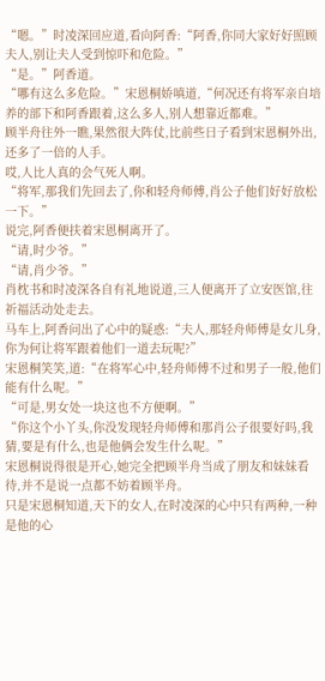“嗯。”时凌深回应道,看向阿香:“阿香,你同大家好好照顾夫人,别让夫人受到惊吓和危险。”
“是。”阿香道。
“哪有这么多危险。”宋恩桐娇嗔道,“何况还有将军亲自培养的部下和阿香跟着,这么多人,别人想靠近都难。”
顾半舟往外一瞧,果然很大阵仗,比前些日子看到宋恩桐外出,还多了一倍的人手。
哎,人比人真的会气死人啊。
“将军,那我们先回去了,你和轻舟师傅,肖公子他们好好放松一下。”
说完,阿香便扶着宋恩桐离开了。
“请,时少爷。”
“请,肖少爷。”
肖枕书和时凌深各自有礼地说道,三人便离开了立安医馆,往祈福活动处走去。
马车上,阿香问出了心中的疑惑:“夫人,那轻舟师傅是女儿身,你为何让将军跟着他们一道去玩呢?”
宋恩桐笑笑,道:“在将军心中,轻舟师傅不过和男子一般,他们能有什么呢。”
“可是,男女处一块这也不方便啊。”
“你这个小丫头,你没发现轻舟师傅和那肖公子很要好吗,我猜,要是有什么,也是他俩会发生什么呢。”
宋恩桐说得很是开心,她完全把顾半舟当成了朋友和妹妹看待,并不是说一点都不妨着顾半舟。
只是宋恩桐知道,天下的女人,在时凌深的心中只有两种,一种是他的心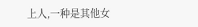上人,一种是其他女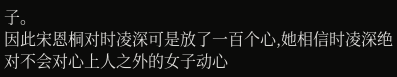子。
因此宋恩桐对时凌深可是放了一百个心,她相信时凌深绝对不会对心上人之外的女子动心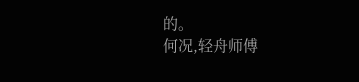的。
何况,轻舟师傅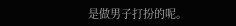是做男子打扮的呢。